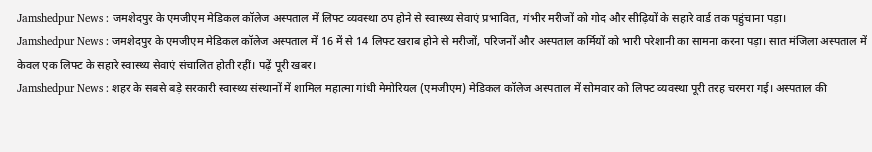Jamshedpur News : जमशेदपुर के एमजीएम मेडिकल कॉलेज अस्पताल में लिफ्ट व्यवस्था ठप होने से स्वास्थ्य सेवाएं प्रभावित, गंभीर मरीजों को गोद और सीढ़ियों के सहारे वार्ड तक पहुंचाना पड़ा।
Jamshedpur News : जमशेदपुर के एमजीएम मेडिकल कॉलेज अस्पताल में 16 में से 14 लिफ्ट खराब होने से मरीजों, परिजनों और अस्पताल कर्मियों को भारी परेशानी का सामना करना पड़ा। सात मंजिला अस्पताल में केवल एक लिफ्ट के सहारे स्वास्थ्य सेवाएं संचालित होती रहीं। पढ़ें पूरी खबर।
Jamshedpur News : शहर के सबसे बड़े सरकारी स्वास्थ्य संस्थानों में शामिल महात्मा गांधी मेमोरियल (एमजीएम) मेडिकल कॉलेज अस्पताल में सोमवार को लिफ्ट व्यवस्था पूरी तरह चरमरा गई। अस्पताल की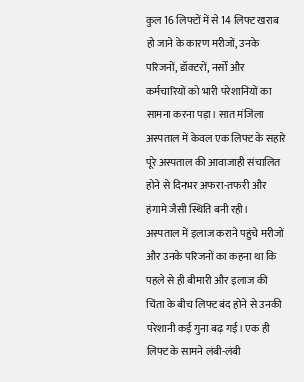कुल 16 लिफ्टों में से 14 लिफ्ट खराब हो जाने के कारण मरीजों, उनके परिजनों, डॉक्टरों, नर्सों और कर्मचारियों को भारी परेशानियों का सामना करना पड़ा। सात मंजिला अस्पताल में केवल एक लिफ्ट के सहारे पूरे अस्पताल की आवाजाही संचालित होने से दिनभर अफरा-तफरी और हंगामे जैसी स्थिति बनी रही।
अस्पताल में इलाज कराने पहुंचे मरीजों और उनके परिजनों का कहना था कि पहले से ही बीमारी और इलाज की चिंता के बीच लिफ्ट बंद होने से उनकी परेशानी कई गुना बढ़ गई। एक ही लिफ्ट के सामने लंबी-लंबी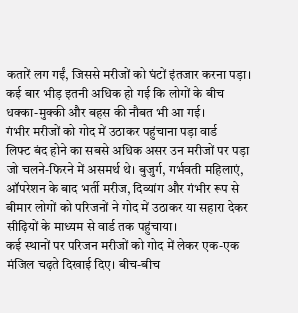कतारें लग गईं, जिससे मरीजों को घंटों इंतजार करना पड़ा। कई बार भीड़ इतनी अधिक हो गई कि लोगों के बीच धक्का-मुक्की और बहस की नौबत भी आ गई।
गंभीर मरीजों को गोद में उठाकर पहुंचाना पड़ा वार्ड
लिफ्ट बंद होने का सबसे अधिक असर उन मरीजों पर पड़ा जो चलने-फिरने में असमर्थ थे। बुजुर्ग, गर्भवती महिलाएं, ऑपरेशन के बाद भर्ती मरीज, दिव्यांग और गंभीर रूप से बीमार लोगों को परिजनों ने गोद में उठाकर या सहारा देकर सीढ़ियों के माध्यम से वार्ड तक पहुंचाया।
कई स्थानों पर परिजन मरीजों को गोद में लेकर एक-एक मंजिल चढ़ते दिखाई दिए। बीच-बीच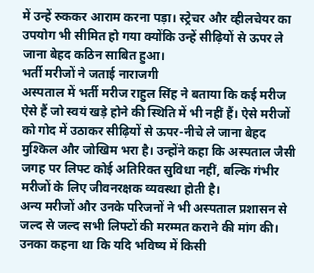में उन्हें रुककर आराम करना पड़ा। स्ट्रेचर और व्हीलचेयर का उपयोग भी सीमित हो गया क्योंकि उन्हें सीढ़ियों से ऊपर ले जाना बेहद कठिन साबित हुआ।
भर्ती मरीजों ने जताई नाराजगी
अस्पताल में भर्ती मरीज राहुल सिंह ने बताया कि कई मरीज ऐसे हैं जो स्वयं खड़े होने की स्थिति में भी नहीं हैं। ऐसे मरीजों को गोद में उठाकर सीढ़ियों से ऊपर-नीचे ले जाना बेहद मुश्किल और जोखिम भरा है। उन्होंने कहा कि अस्पताल जैसी जगह पर लिफ्ट कोई अतिरिक्त सुविधा नहीं, बल्कि गंभीर मरीजों के लिए जीवनरक्षक व्यवस्था होती है।
अन्य मरीजों और उनके परिजनों ने भी अस्पताल प्रशासन से जल्द से जल्द सभी लिफ्टों की मरम्मत कराने की मांग की। उनका कहना था कि यदि भविष्य में किसी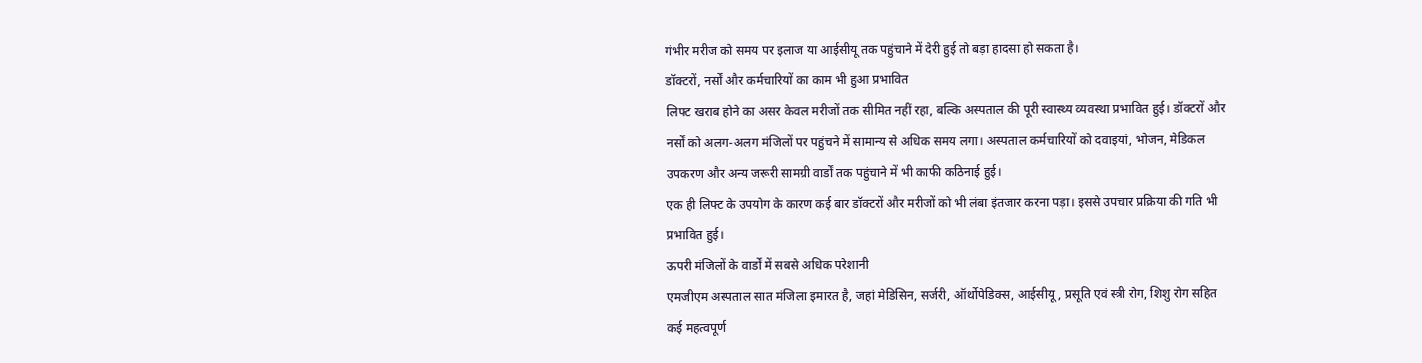गंभीर मरीज को समय पर इलाज या आईसीयू तक पहुंचाने में देरी हुई तो बड़ा हादसा हो सकता है।
डॉक्टरों, नर्सों और कर्मचारियों का काम भी हुआ प्रभावित
लिफ्ट खराब होने का असर केवल मरीजों तक सीमित नहीं रहा, बल्कि अस्पताल की पूरी स्वास्थ्य व्यवस्था प्रभावित हुई। डॉक्टरों और नर्सों को अलग-अलग मंजिलों पर पहुंचने में सामान्य से अधिक समय लगा। अस्पताल कर्मचारियों को दवाइयां, भोजन, मेडिकल उपकरण और अन्य जरूरी सामग्री वार्डों तक पहुंचाने में भी काफी कठिनाई हुई।
एक ही लिफ्ट के उपयोग के कारण कई बार डॉक्टरों और मरीजों को भी लंबा इंतजार करना पड़ा। इससे उपचार प्रक्रिया की गति भी प्रभावित हुई।
ऊपरी मंजिलों के वार्डों में सबसे अधिक परेशानी
एमजीएम अस्पताल सात मंजिला इमारत है, जहां मेडिसिन, सर्जरी, ऑर्थोपेडिक्स, आईसीयू, प्रसूति एवं स्त्री रोग, शिशु रोग सहित कई महत्वपूर्ण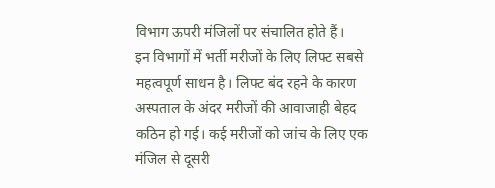विभाग ऊपरी मंजिलों पर संचालित होते हैं।
इन विभागों में भर्ती मरीजों के लिए लिफ्ट सबसे महत्वपूर्ण साधन है। लिफ्ट बंद रहने के कारण अस्पताल के अंदर मरीजों की आवाजाही बेहद कठिन हो गई। कई मरीजों को जांच के लिए एक मंजिल से दूसरी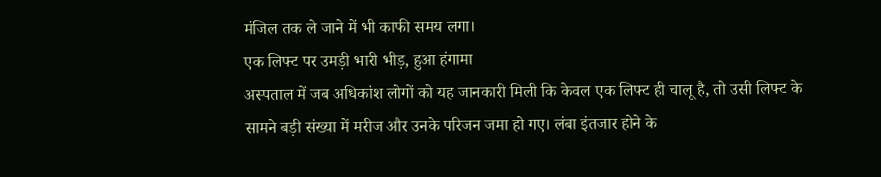मंजिल तक ले जाने में भी काफी समय लगा।
एक लिफ्ट पर उमड़ी भारी भीड़, हुआ हंगामा
अस्पताल में जब अधिकांश लोगों को यह जानकारी मिली कि केवल एक लिफ्ट ही चालू है, तो उसी लिफ्ट के सामने बड़ी संख्या में मरीज और उनके परिजन जमा हो गए। लंबा इंतजार होने के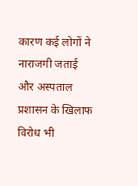कारण कई लोगों ने नाराजगी जताई और अस्पताल प्रशासन के खिलाफ विरोध भी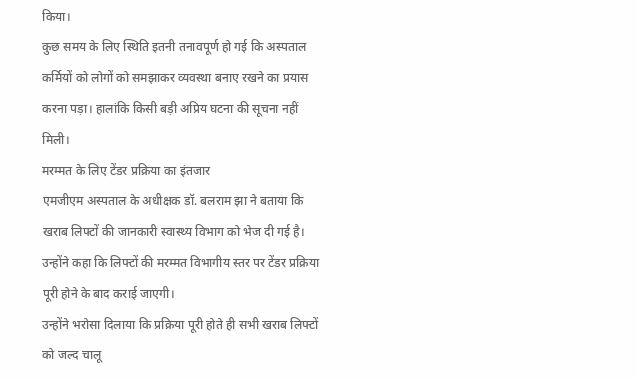किया।
कुछ समय के लिए स्थिति इतनी तनावपूर्ण हो गई कि अस्पताल कर्मियों को लोगों को समझाकर व्यवस्था बनाए रखने का प्रयास करना पड़ा। हालांकि किसी बड़ी अप्रिय घटना की सूचना नहीं मिली।
मरम्मत के लिए टेंडर प्रक्रिया का इंतजार
एमजीएम अस्पताल के अधीक्षक डॉ. बलराम झा ने बताया कि खराब लिफ्टों की जानकारी स्वास्थ्य विभाग को भेज दी गई है। उन्होंने कहा कि लिफ्टों की मरम्मत विभागीय स्तर पर टेंडर प्रक्रिया पूरी होने के बाद कराई जाएगी।
उन्होंने भरोसा दिलाया कि प्रक्रिया पूरी होते ही सभी खराब लिफ्टों को जल्द चालू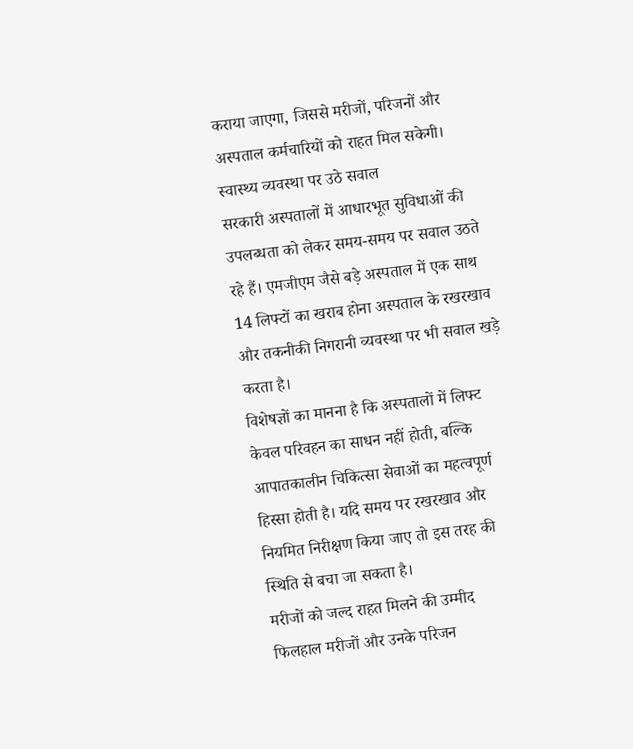कराया जाएगा, जिससे मरीजों, परिजनों और अस्पताल कर्मचारियों को राहत मिल सकेगी।
स्वास्थ्य व्यवस्था पर उठे सवाल
सरकारी अस्पतालों में आधारभूत सुविधाओं की उपलब्धता को लेकर समय-समय पर सवाल उठते रहे हैं। एमजीएम जैसे बड़े अस्पताल में एक साथ 14 लिफ्टों का खराब होना अस्पताल के रखरखाव और तकनीकी निगरानी व्यवस्था पर भी सवाल खड़े करता है।
विशेषज्ञों का मानना है कि अस्पतालों में लिफ्ट केवल परिवहन का साधन नहीं होती, बल्कि आपातकालीन चिकित्सा सेवाओं का महत्वपूर्ण हिस्सा होती है। यदि समय पर रखरखाव और नियमित निरीक्षण किया जाए तो इस तरह की स्थिति से बचा जा सकता है।
मरीजों को जल्द राहत मिलने की उम्मीद
फिलहाल मरीजों और उनके परिजन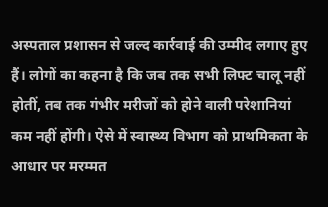अस्पताल प्रशासन से जल्द कार्रवाई की उम्मीद लगाए हुए हैं। लोगों का कहना है कि जब तक सभी लिफ्ट चालू नहीं होतीं, तब तक गंभीर मरीजों को होने वाली परेशानियां कम नहीं होंगी। ऐसे में स्वास्थ्य विभाग को प्राथमिकता के आधार पर मरम्मत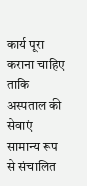कार्य पूरा कराना चाहिए ताकि अस्पताल की सेवाएं सामान्य रूप से संचालित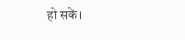हो सकें।